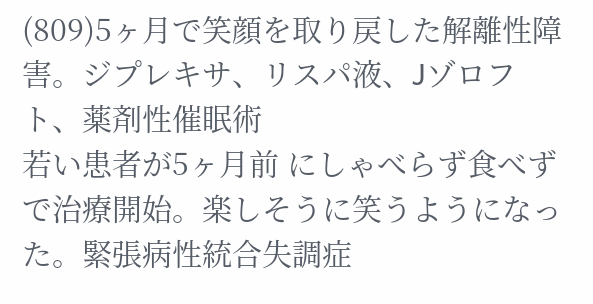(809)5ヶ月で笑顔を取り戻した解離性障害。ジプレキサ、リスパ液、Jゾロフト、薬剤性催眠術
若い患者が5ヶ月前 にしゃべらず食べずで治療開始。楽しそうに笑うようになった。緊張病性統合失調症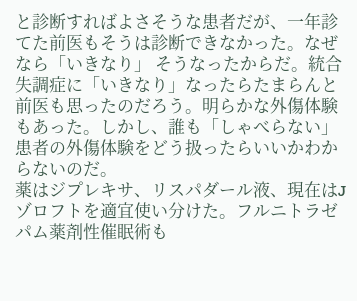と診断すればよさそうな患者だが、一年診てた前医もそうは診断できなかった。なぜなら「いきなり」 そうなったからだ。統合失調症に「いきなり」なったらたまらんと前医も思ったのだろう。明らかな外傷体験もあった。しかし、誰も「しゃべらない」患者の外傷体験をどう扱ったらいいかわからないのだ。
薬はジプレキサ、リスパダール液、現在はJゾロフトを適宜使い分けた。フルニトラゼパム薬剤性催眠術も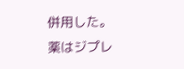併用した。
薬はジプレ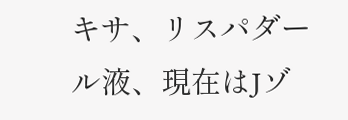キサ、リスパダール液、現在はJゾ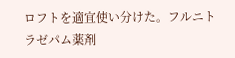ロフトを適宜使い分けた。フルニトラゼパム薬剤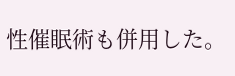性催眠術も併用した。